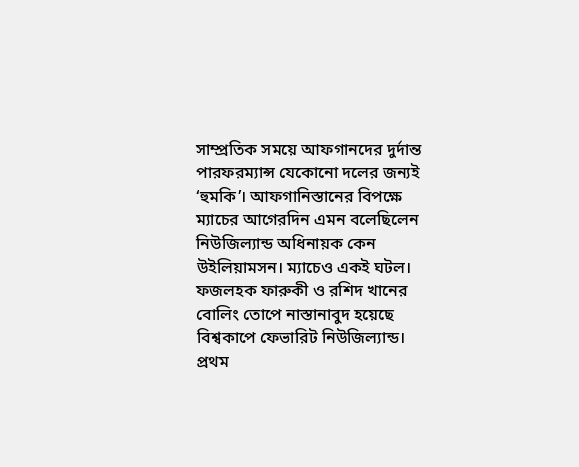সাম্প্রতিক সময়ে আফগানদের দুর্দান্ত পারফরম্যান্স যেকোনো দলের জন্যই ‘হুমকি’। আফগানিস্তানের বিপক্ষে ম্যাচের আগেরদিন এমন বলেছিলেন নিউজিল্যান্ড অধিনায়ক কেন উইলিয়ামসন। ম্যাচেও একই ঘটল। ফজলহক ফারুকী ও রশিদ খানের বোলিং তোপে নাস্তানাবুদ হয়েছে বিশ্বকাপে ফেভারিট নিউজিল্যান্ড। প্রথম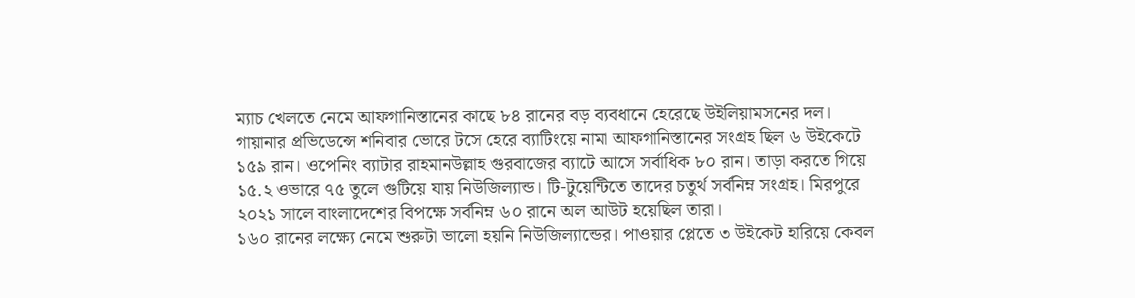ম্যাচ খেলতে নেমে আফগানিস্তানের কাছে ৮৪ রানের বড় ব্যবধানে হেরেছে উইলিয়ামসনের দল।
গায়ানার প্রভিডেন্সে শনিবার ভোরে টসে হেরে ব্যাটিংয়ে নামা আফগানিস্তানের সংগ্রহ ছিল ৬ উইকেটে ১৫৯ রান। ওপেনিং ব্যাটার রাহমানউল্লাহ গুরবাজের ব্যাটে আসে সর্বাধিক ৮০ রান। তাড়া করতে গিয়ে ১৫.২ ওভারে ৭৫ তুলে গুটিয়ে যায় নিউজিল্যান্ড। টি-টুয়েন্টিতে তাদের চতুর্থ সর্বনিম্ন সংগ্রহ। মিরপুরে ২০২১ সালে বাংলাদেশের বিপক্ষে সর্বনিম্ন ৬০ রানে অল আউট হয়েছিল তারা।
১৬০ রানের লক্ষ্যে নেমে শুরুটা ভালো হয়নি নিউজিল্যান্ডের। পাওয়ার প্লেতে ৩ উইকেট হারিয়ে কেবল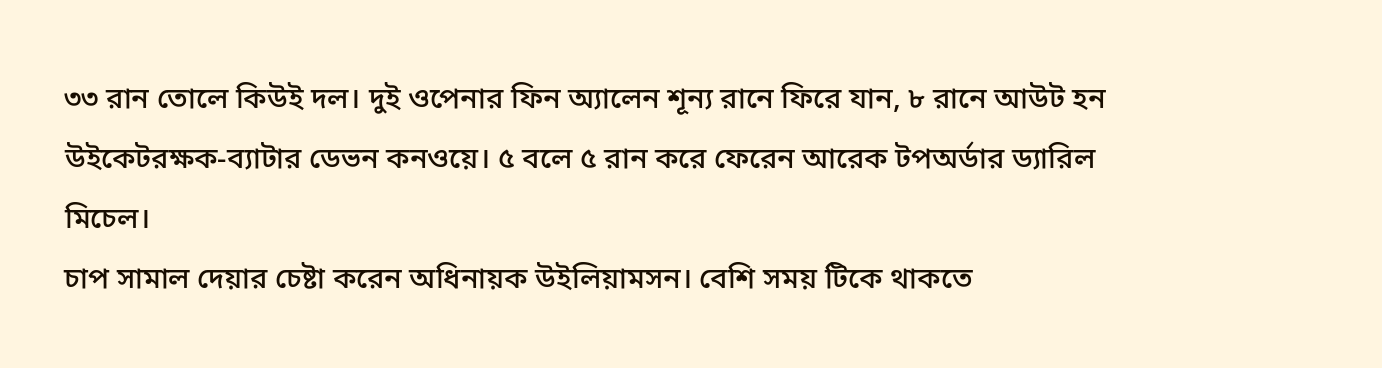৩৩ রান তোলে কিউই দল। দুই ওপেনার ফিন অ্যালেন শূন্য রানে ফিরে যান, ৮ রানে আউট হন উইকেটরক্ষক-ব্যাটার ডেভন কনওয়ে। ৫ বলে ৫ রান করে ফেরেন আরেক টপঅর্ডার ড্যারিল মিচেল।
চাপ সামাল দেয়ার চেষ্টা করেন অধিনায়ক উইলিয়ামসন। বেশি সময় টিকে থাকতে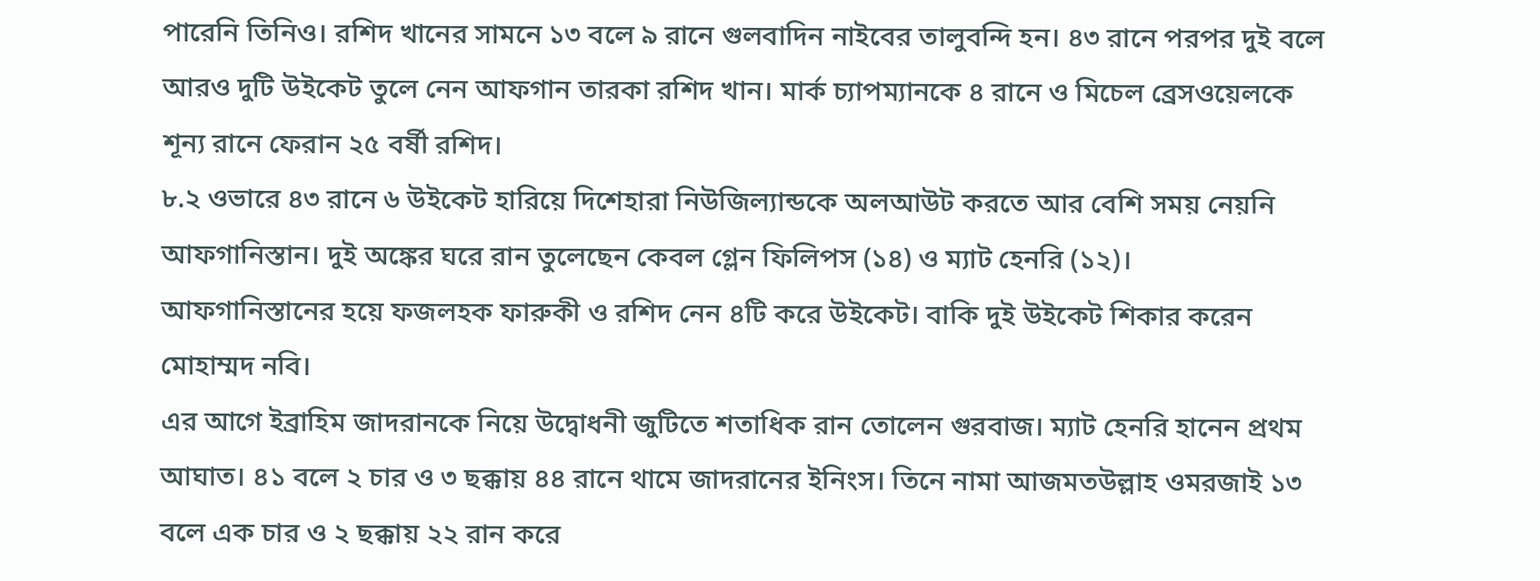পারেনি তিনিও। রশিদ খানের সামনে ১৩ বলে ৯ রানে গুলবাদিন নাইবের তালুবন্দি হন। ৪৩ রানে পরপর দুই বলে আরও দুটি উইকেট তুলে নেন আফগান তারকা রশিদ খান। মার্ক চ্যাপম্যানকে ৪ রানে ও মিচেল ব্রেসওয়েলকে শূন্য রানে ফেরান ২৫ বর্ষী রশিদ।
৮.২ ওভারে ৪৩ রানে ৬ উইকেট হারিয়ে দিশেহারা নিউজিল্যান্ডকে অলআউট করতে আর বেশি সময় নেয়নি আফগানিস্তান। দুই অঙ্কের ঘরে রান তুলেছেন কেবল গ্লেন ফিলিপস (১৪) ও ম্যাট হেনরি (১২)।
আফগানিস্তানের হয়ে ফজলহক ফারুকী ও রশিদ নেন ৪টি করে উইকেট। বাকি দুই উইকেট শিকার করেন মোহাম্মদ নবি।
এর আগে ইব্রাহিম জাদরানকে নিয়ে উদ্বোধনী জুটিতে শতাধিক রান তোলেন গুরবাজ। ম্যাট হেনরি হানেন প্রথম আঘাত। ৪১ বলে ২ চার ও ৩ ছক্কায় ৪৪ রানে থামে জাদরানের ইনিংস। তিনে নামা আজমতউল্লাহ ওমরজাই ১৩ বলে এক চার ও ২ ছক্কায় ২২ রান করে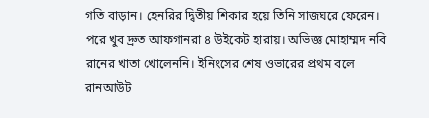গতি বাড়ান। হেনরির দ্বিতীয় শিকার হয়ে তিনি সাজঘরে ফেরেন।
পরে খুব দ্রুত আফগানরা ৪ উইকেট হারায়। অভিজ্ঞ মোহাম্মদ নবি রানের খাতা খোলেননি। ইনিংসের শেষ ওভারের প্রথম বলে রানআউট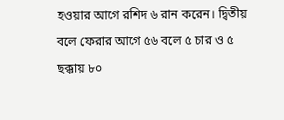হওয়ার আগে রশিদ ৬ রান করেন। দ্বিতীয় বলে ফেরার আগে ৫৬ বলে ৫ চার ও ৫ ছক্কায় ৮০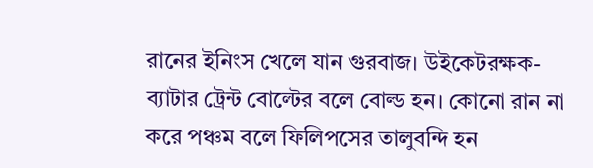রানের ইনিংস খেলে যান গুরবাজ। উইকেটরক্ষক-ব্যাটার ট্রেন্ট বোল্টের বলে বোল্ড হন। কোনো রান না করে পঞ্চম বলে ফিলিপসের তালুবন্দি হন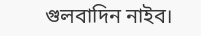গুলবাদিন নাইব।